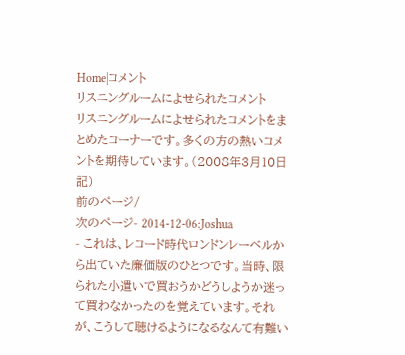Home|コメント
リスニングルームによせられたコメント
リスニングルームによせられたコメントをまとめたコーナーです。多くの方の熱いコメントを期待しています。(2008年3月10日記)
前のページ/
次のページ- 2014-12-06:Joshua
- これは、レコード時代ロンドンレーベルから出ていた廉価版のひとつです。当時、限られた小遣いで買おうかどうしようか迷って買わなかったのを覚えています。それが、こうして聴けるようになるなんて有難い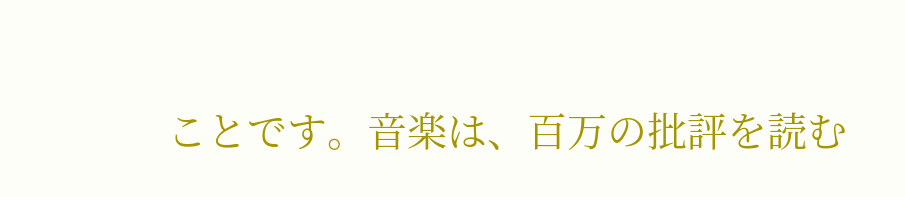ことです。音楽は、百万の批評を読む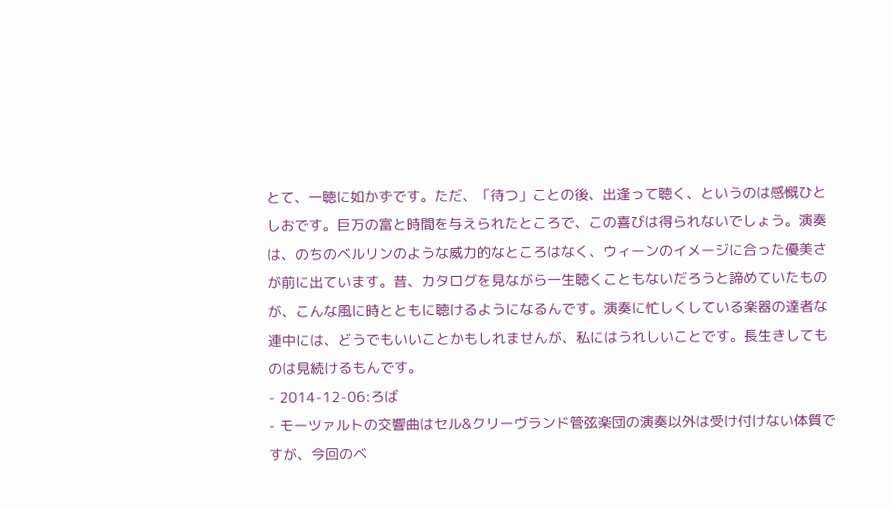とて、一聴に如かずです。ただ、「待つ」ことの後、出逢って聴く、というのは感慨ひとしおです。巨万の富と時間を与えられたところで、この喜びは得られないでしょう。演奏は、のちのベルリンのような威力的なところはなく、ウィーンのイメージに合った優美さが前に出ています。昔、カタログを見ながら一生聴くこともないだろうと諦めていたものが、こんな風に時とともに聴けるようになるんです。演奏に忙しくしている楽器の達者な連中には、どうでもいいことかもしれませんが、私にはうれしいことです。長生きしてものは見続けるもんです。
- 2014-12-06:ろば
- モーツァルトの交響曲はセル&クリーヴランド管弦楽団の演奏以外は受け付けない体質ですが、今回のベ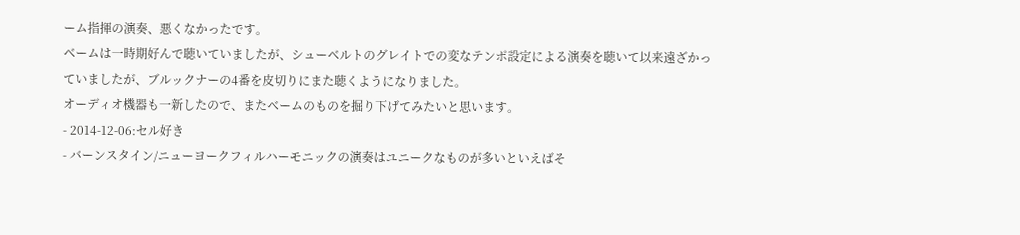ーム指揮の演奏、悪くなかったです。
ベームは一時期好んで聴いていましたが、シューベルトのグレイトでの変なテンポ設定による演奏を聴いて以来遠ざかっていましたが、ブルックナーの4番を皮切りにまた聴くようになりました。
オーディオ機器も一新したので、またベームのものを掘り下げてみたいと思います。
- 2014-12-06:セル好き
- バーンスタイン/ニューヨークフィルハーモニックの演奏はユニークなものが多いといえばそ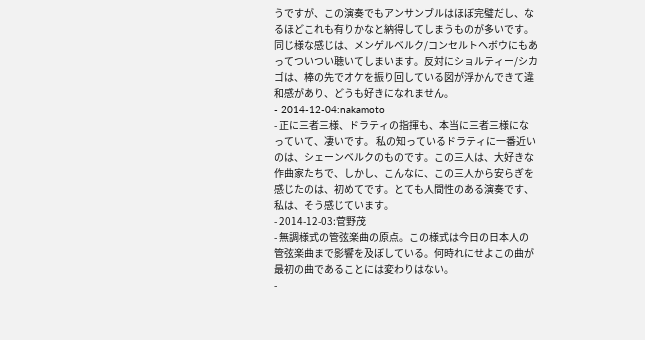うですが、この演奏でもアンサンブルはほぼ完璧だし、なるほどこれも有りかなと納得してしまうものが多いです。
同じ様な感じは、メンゲルベルク/コンセルトヘボウにもあってついつい聴いてしまいます。反対にショルティー/シカゴは、棒の先でオケを振り回している図が浮かんできて違和感があり、どうも好きになれません。
- 2014-12-04:nakamoto
- 正に三者三様、ドラティの指揮も、本当に三者三様になっていて、凄いです。 私の知っているドラティに一番近いのは、シェーンベルクのものです。この三人は、大好きな作曲家たちで、しかし、こんなに、この三人から安らぎを感じたのは、初めてです。とても人間性のある演奏です、私は、そう感じています。
- 2014-12-03:菅野茂
- 無調様式の管弦楽曲の原点。この様式は今日の日本人の管弦楽曲まで影響を及ぼしている。何時れにせよこの曲が最初の曲であることには変わりはない。
-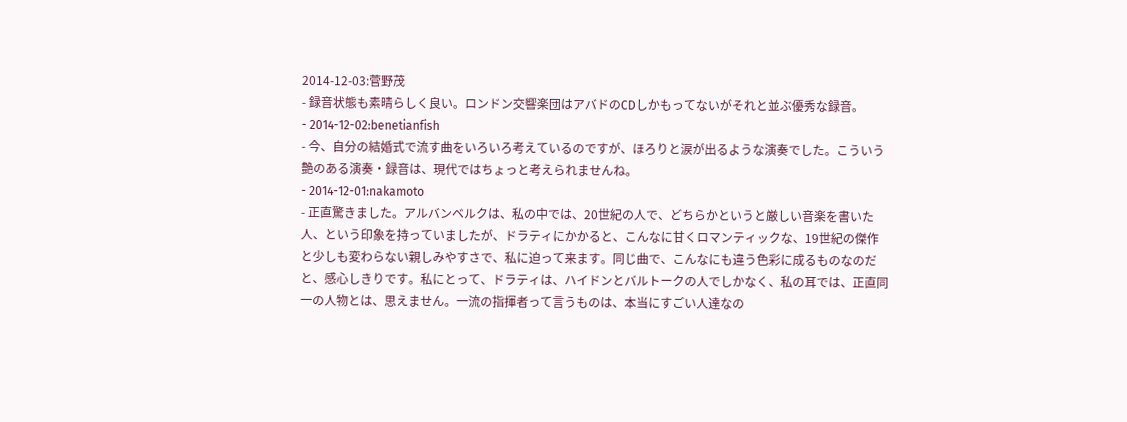2014-12-03:菅野茂
- 録音状態も素晴らしく良い。ロンドン交響楽団はアバドのCDしかもってないがそれと並ぶ優秀な録音。
- 2014-12-02:benetianfish
- 今、自分の結婚式で流す曲をいろいろ考えているのですが、ほろりと涙が出るような演奏でした。こういう艶のある演奏・録音は、現代ではちょっと考えられませんね。
- 2014-12-01:nakamoto
- 正直驚きました。アルバンベルクは、私の中では、20世紀の人で、どちらかというと厳しい音楽を書いた人、という印象を持っていましたが、ドラティにかかると、こんなに甘くロマンティックな、19世紀の傑作と少しも変わらない親しみやすさで、私に迫って来ます。同じ曲で、こんなにも違う色彩に成るものなのだと、感心しきりです。私にとって、ドラティは、ハイドンとバルトークの人でしかなく、私の耳では、正直同一の人物とは、思えません。一流の指揮者って言うものは、本当にすごい人達なの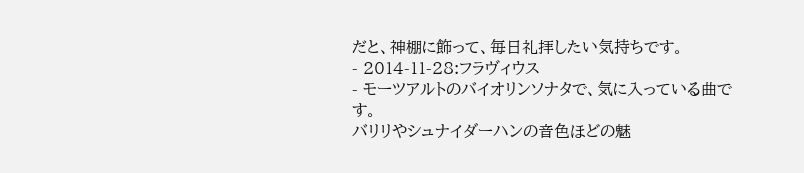だと、神棚に飾って、毎日礼拝したい気持ちです。
- 2014-11-28:フラヴィウス
- モーツアルトのバイオリンソナタで、気に入っている曲です。
バリリやシュナイダーハンの音色ほどの魅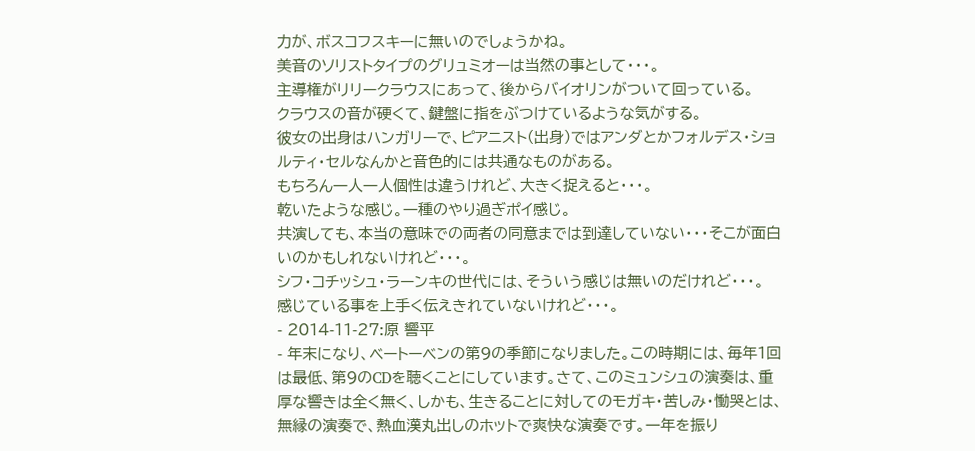力が、ボスコフスキーに無いのでしょうかね。
美音のソリストタイプのグリュミオーは当然の事として・・・。
主導権がリリークラウスにあって、後からバイオリンがついて回っている。
クラウスの音が硬くて、鍵盤に指をぶつけているような気がする。
彼女の出身はハンガリーで、ピアニスト(出身)ではアンダとかフォルデス・ショルティ・セルなんかと音色的には共通なものがある。
もちろん一人一人個性は違うけれど、大きく捉えると・・・。
乾いたような感じ。一種のやり過ぎポイ感じ。
共演しても、本当の意味での両者の同意までは到達していない・・・そこが面白いのかもしれないけれど・・・。
シフ・コチッシュ・ラーンキの世代には、そういう感じは無いのだけれど・・・。
感じている事を上手く伝えきれていないけれど・・・。
- 2014-11-27:原 響平
- 年末になり、ベートーベンの第9の季節になりました。この時期には、毎年1回は最低、第9のCDを聴くことにしています。さて、このミュンシュの演奏は、重厚な響きは全く無く、しかも、生きることに対してのモガキ・苦しみ・慟哭とは、無縁の演奏で、熱血漢丸出しのホットで爽快な演奏です。一年を振り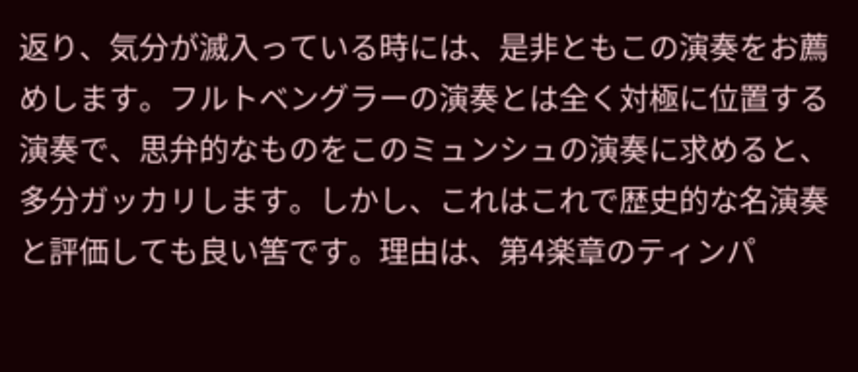返り、気分が滅入っている時には、是非ともこの演奏をお薦めします。フルトベングラーの演奏とは全く対極に位置する演奏で、思弁的なものをこのミュンシュの演奏に求めると、多分ガッカリします。しかし、これはこれで歴史的な名演奏と評価しても良い筈です。理由は、第4楽章のティンパ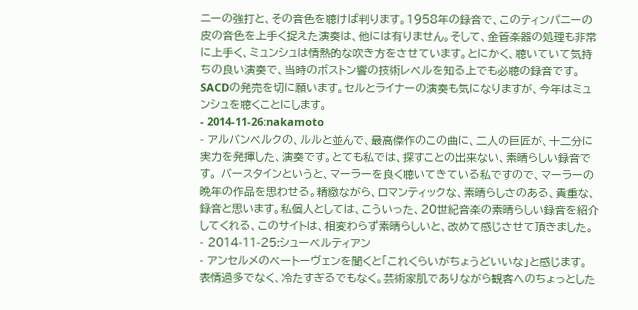ニーの強打と、その音色を聴けば判ります。1958年の録音で、このティンパニーの皮の音色を上手く捉えた演奏は、他には有りません。そして、金管楽器の処理も非常に上手く、ミュンシュは情熱的な吹き方をさせています。とにかく、聴いていて気持ちの良い演奏で、当時のボストン響の技術レベルを知る上でも必聴の録音です。SACDの発売を切に願います。セルとライナーの演奏も気になりますが、今年はミュンシュを聴くことにします。
- 2014-11-26:nakamoto
- アルバンベルクの、ルルと並んで、最高傑作のこの曲に、二人の巨匠が、十二分に実力を発揮した、演奏です。とても私では、探すことの出来ない、素晴らしい録音です。 バースタインというと、マーラーを良く聴いてきている私ですので、マーラーの晩年の作品を思わせる。精緻ながら、ロマンティックな、素晴らしさのある、貴重な、録音と思います。私個人としては、こういった、20世紀音楽の素晴らしい録音を紹介してくれる、このサイトは、相変わらず素晴らしいと、改めて感じさせて頂きました。
- 2014-11-25:シューベルティアン
- アンセルメのベートーヴェンを聞くと「これくらいがちょうどいいな」と感じます。
表情過多でなく、冷たすぎるでもなく。芸術家肌でありながら観客へのちょっとした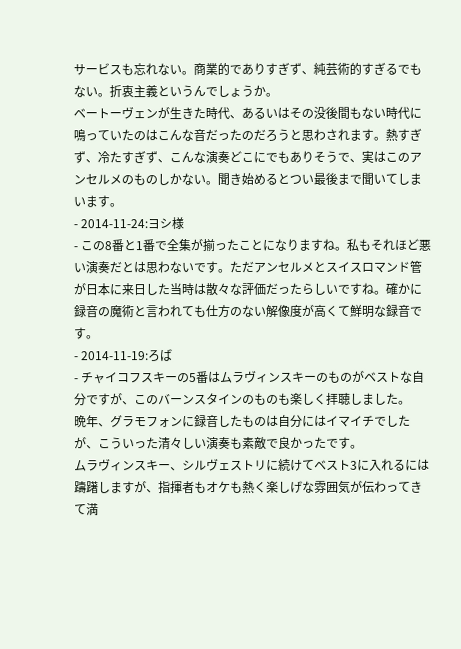サービスも忘れない。商業的でありすぎず、純芸術的すぎるでもない。折衷主義というんでしょうか。
ベートーヴェンが生きた時代、あるいはその没後間もない時代に鳴っていたのはこんな音だったのだろうと思わされます。熱すぎず、冷たすぎず、こんな演奏どこにでもありそうで、実はこのアンセルメのものしかない。聞き始めるとつい最後まで聞いてしまいます。
- 2014-11-24:ヨシ様
- この8番と1番で全集が揃ったことになりますね。私もそれほど悪い演奏だとは思わないです。ただアンセルメとスイスロマンド管が日本に来日した当時は散々な評価だったらしいですね。確かに録音の魔術と言われても仕方のない解像度が高くて鮮明な録音です。
- 2014-11-19:ろば
- チャイコフスキーの5番はムラヴィンスキーのものがベストな自分ですが、このバーンスタインのものも楽しく拝聴しました。
晩年、グラモフォンに録音したものは自分にはイマイチでしたが、こういった清々しい演奏も素敵で良かったです。
ムラヴィンスキー、シルヴェストリに続けてベスト3に入れるには躊躇しますが、指揮者もオケも熱く楽しげな雰囲気が伝わってきて満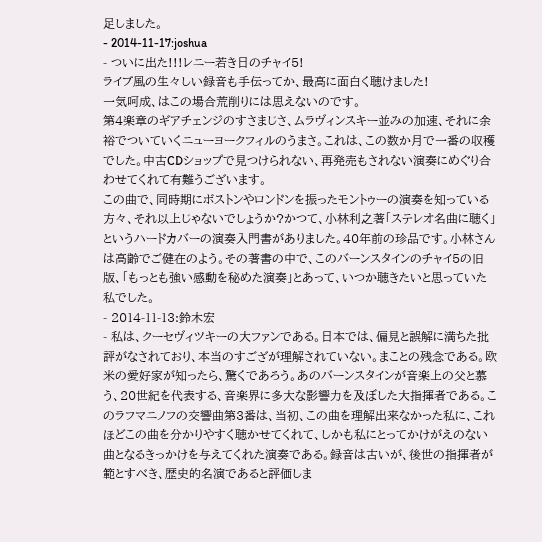足しました。
- 2014-11-17:joshua
- ついに出た!!!レニー若き日のチャイ5!
ライブ風の生々しい録音も手伝ってか、最高に面白く聴けました!
一気呵成、はこの場合荒削りには思えないのです。
第4楽章のギアチェンジのすさまじさ、ムラヴィンスキー並みの加速、それに余裕でついていくニューヨークフィルのうまさ。これは、この数か月で一番の収穫でした。中古CDショップで見つけられない、再発売もされない演奏にめぐり合わせてくれて有難うございます。
この曲で、同時期にボストンやロンドンを振ったモントゥーの演奏を知っている方々、それ以上じゃないでしょうか?かつて、小林利之著「ステレオ名曲に聴く」というハードカバーの演奏入門書がありました。40年前の珍品です。小林さんは高齢でご健在のよう。その著書の中で、このバーンスタインのチャイ5の旧版、「もっとも強い感動を秘めた演奏」とあって、いつか聴きたいと思っていた私でした。
- 2014-11-13:鈴木宏
- 私は、クーセヴィツキーの大ファンである。日本では、偏見と誤解に満ちた批評がなされており、本当のすござが理解されていない。まことの残念である。欧米の愛好家が知ったら、驚くであろう。あのバーンスタインが音楽上の父と慕う、20世紀を代表する、音楽界に多大な影響力を及ぼした大指揮者である。このラフマニノフの交響曲第3番は、当初、この曲を理解出来なかった私に、これほどこの曲を分かりやすく聴かせてくれて、しかも私にとってかけがえのない曲となるきっかけを与えてくれた演奏である。録音は古いが、後世の指揮者が範とすべき、歴史的名演であると評価しま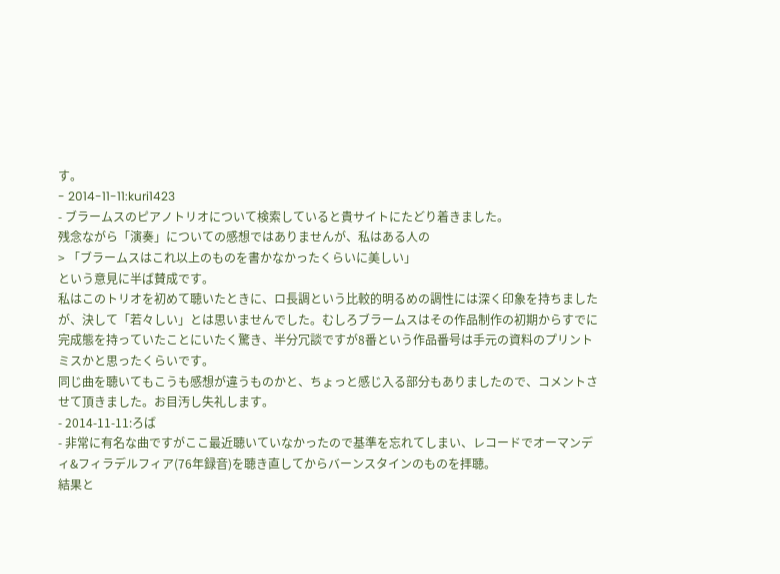す。
- 2014-11-11:kuri1423
- ブラームスのピアノトリオについて検索していると貴サイトにたどり着きました。
残念ながら「演奏」についての感想ではありませんが、私はある人の
> 「ブラームスはこれ以上のものを書かなかったくらいに美しい」
という意見に半ば賛成です。
私はこのトリオを初めて聴いたときに、ロ長調という比較的明るめの調性には深く印象を持ちましたが、決して「若々しい」とは思いませんでした。むしろブラームスはその作品制作の初期からすでに完成態を持っていたことにいたく驚き、半分冗談ですが8番という作品番号は手元の資料のプリントミスかと思ったくらいです。
同じ曲を聴いてもこうも感想が違うものかと、ちょっと感じ入る部分もありましたので、コメントさせて頂きました。お目汚し失礼します。
- 2014-11-11:ろば
- 非常に有名な曲ですがここ最近聴いていなかったので基準を忘れてしまい、レコードでオーマンディ&フィラデルフィア(76年録音)を聴き直してからバーンスタインのものを拝聴。
結果と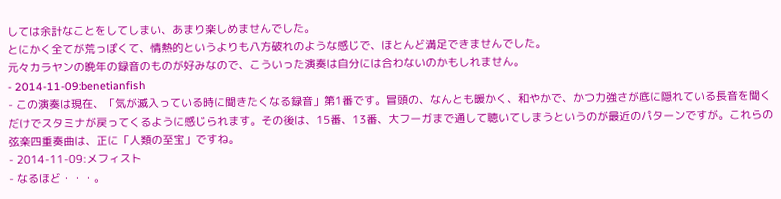しては余計なことをしてしまい、あまり楽しめませんでした。
とにかく全てが荒っぽくて、情熱的というよりも八方破れのような感じで、ほとんど満足できませんでした。
元々カラヤンの晩年の録音のものが好みなので、こういった演奏は自分には合わないのかもしれません。
- 2014-11-09:benetianfish
- この演奏は現在、「気が滅入っている時に聞きたくなる録音」第1番です。冒頭の、なんとも暖かく、和やかで、かつ力強さが底に隠れている長音を聞くだけでスタミナが戻ってくるように感じられます。その後は、15番、13番、大フーガまで通して聴いてしまうというのが最近のパターンですが。これらの弦楽四重奏曲は、正に「人類の至宝」ですね。
- 2014-11-09:メフィスト
- なるほど・・・。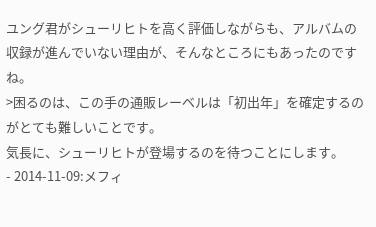ユング君がシューリヒトを高く評価しながらも、アルバムの収録が進んでいない理由が、そんなところにもあったのですね。
>困るのは、この手の通販レーベルは「初出年」を確定するのがとても難しいことです。
気長に、シューリヒトが登場するのを待つことにします。
- 2014-11-09:メフィ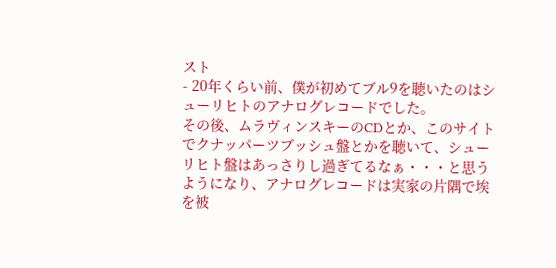スト
- 20年くらい前、僕が初めてブル9を聴いたのはシューリヒトのアナログレコードでした。
その後、ムラヴィンスキーのCDとか、このサイトでクナッパーツブッシュ盤とかを聴いて、シューリヒト盤はあっさりし過ぎてるなぁ・・・と思うようになり、アナログレコードは実家の片隅で埃を被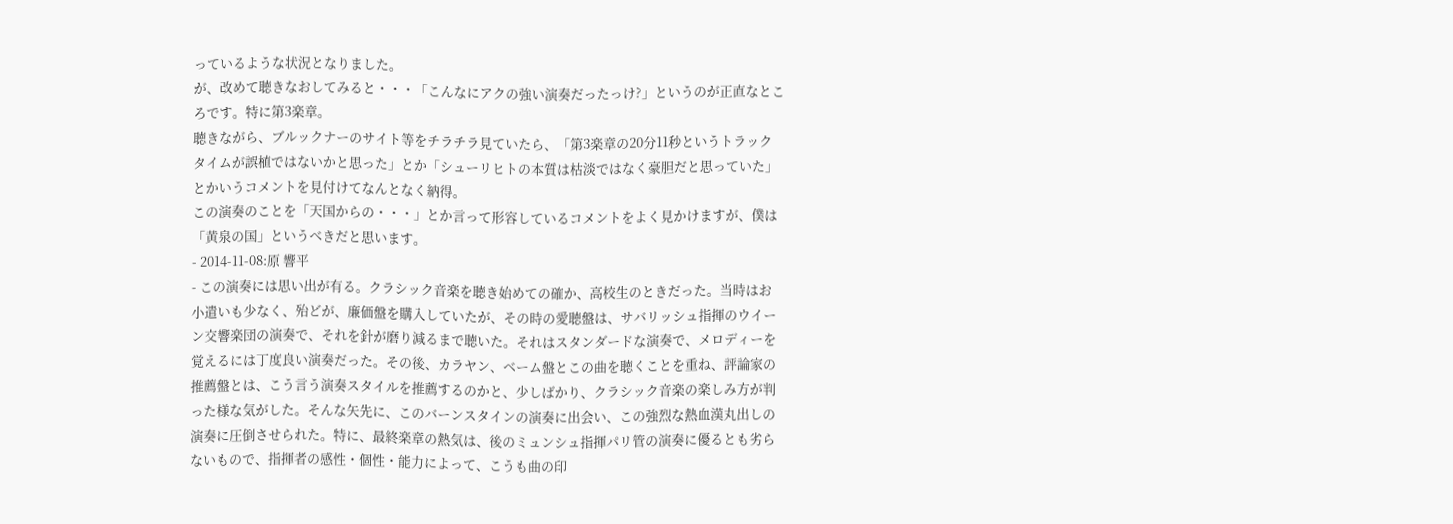っているような状況となりました。
が、改めて聴きなおしてみると・・・「こんなにアクの強い演奏だったっけ?」というのが正直なところです。特に第3楽章。
聴きながら、ブルックナーのサイト等をチラチラ見ていたら、「第3楽章の20分11秒というトラックタイムが誤植ではないかと思った」とか「シューリヒトの本質は枯淡ではなく豪胆だと思っていた」とかいうコメントを見付けてなんとなく納得。
この演奏のことを「天国からの・・・」とか言って形容しているコメントをよく見かけますが、僕は「黄泉の国」というべきだと思います。
- 2014-11-08:原 響平
- この演奏には思い出が有る。クラシック音楽を聴き始めての確か、高校生のときだった。当時はお小遣いも少なく、殆どが、廉価盤を購入していたが、その時の愛聴盤は、サバリッシュ指揮のウイーン交響楽団の演奏で、それを針が磨り減るまで聴いた。それはスタンダードな演奏で、メロディーを覚えるには丁度良い演奏だった。その後、カラヤン、ベーム盤とこの曲を聴くことを重ね、評論家の推薦盤とは、こう言う演奏スタイルを推薦するのかと、少しばかり、クラシック音楽の楽しみ方が判った様な気がした。そんな矢先に、このバーンスタインの演奏に出会い、この強烈な熱血漢丸出しの演奏に圧倒させられた。特に、最終楽章の熱気は、後のミュンシュ指揮パリ管の演奏に優るとも劣らないもので、指揮者の感性・個性・能力によって、こうも曲の印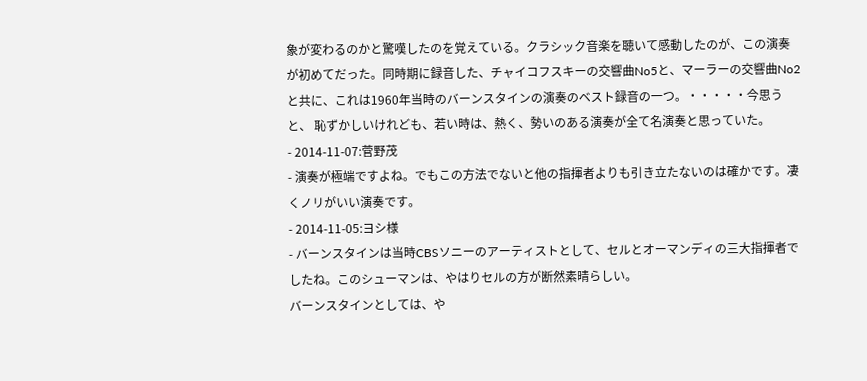象が変わるのかと驚嘆したのを覚えている。クラシック音楽を聴いて感動したのが、この演奏が初めてだった。同時期に録音した、チャイコフスキーの交響曲No5と、マーラーの交響曲No2と共に、これは1960年当時のバーンスタインの演奏のベスト録音の一つ。・・・・・今思うと、 恥ずかしいけれども、若い時は、熱く、勢いのある演奏が全て名演奏と思っていた。
- 2014-11-07:菅野茂
- 演奏が極端ですよね。でもこの方法でないと他の指揮者よりも引き立たないのは確かです。凄くノリがいい演奏です。
- 2014-11-05:ヨシ様
- バーンスタインは当時CBSソニーのアーティストとして、セルとオーマンディの三大指揮者でしたね。このシューマンは、やはりセルの方が断然素晴らしい。
バーンスタインとしては、や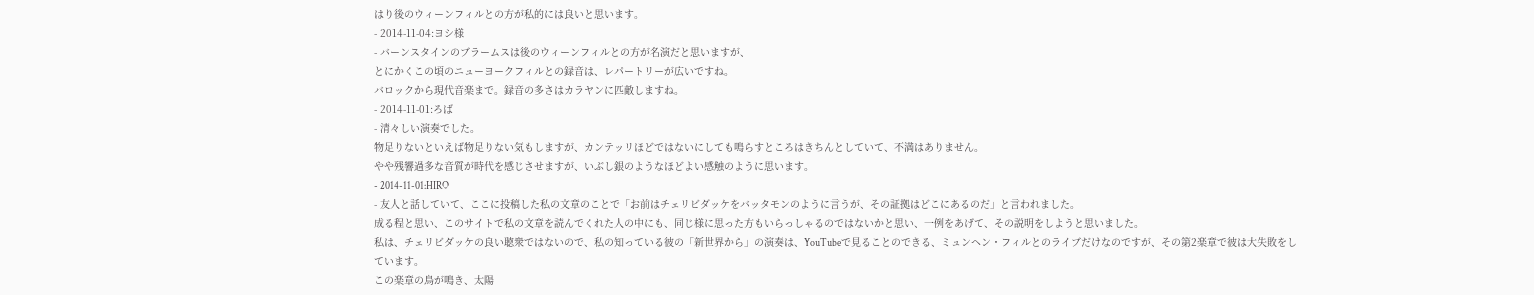はり後のウィーンフィルとの方が私的には良いと思います。
- 2014-11-04:ヨシ様
- バーンスタインのブラームスは後のウィーンフィルとの方が名演だと思いますが、
とにかくこの頃のニューヨークフィルとの録音は、レパートリーが広いですね。
バロックから現代音楽まで。録音の多さはカラヤンに匹敵しますね。
- 2014-11-01:ろば
- 清々しい演奏でした。
物足りないといえば物足りない気もしますが、カンテッリほどではないにしても鳴らすところはきちんとしていて、不満はありません。
やや残響過多な音質が時代を感じさせますが、いぶし銀のようなほどよい感触のように思います。
- 2014-11-01:HIRO
- 友人と話していて、ここに投稿した私の文章のことで「お前はチェリビダッケをバッタモンのように言うが、その証拠はどこにあるのだ」と言われました。
成る程と思い、このサイトで私の文章を読んでくれた人の中にも、同じ様に思った方もいらっしゃるのではないかと思い、一例をあげて、その説明をしようと思いました。
私は、チェリビダッケの良い聴衆ではないので、私の知っている彼の「新世界から」の演奏は、YouTubeで見ることのできる、ミュンヘン・フィルとのライブだけなのですが、その第2楽章で彼は大失敗をしています。
この楽章の鳥が鳴き、太陽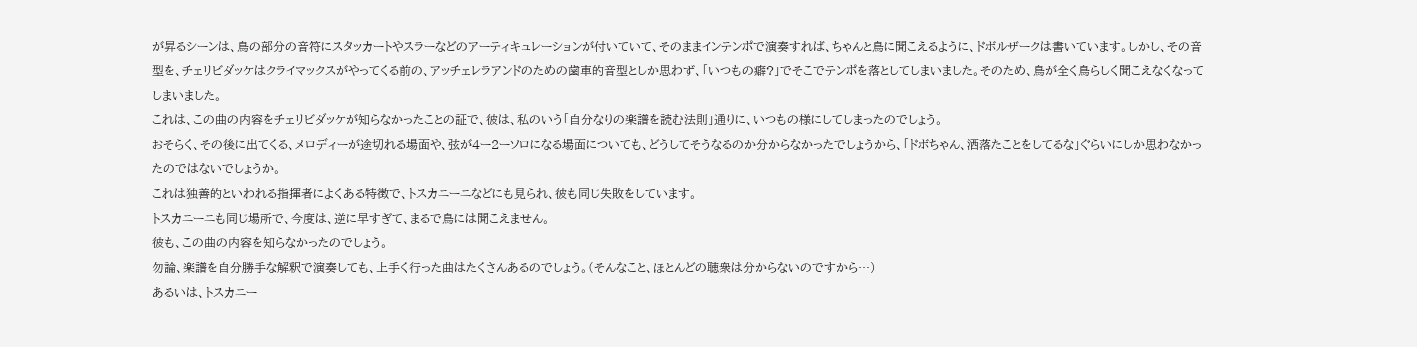が昇るシーンは、鳥の部分の音符にスタッカートやスラーなどのアーティキュレーションが付いていて、そのままインテンポで演奏すれば、ちゃんと鳥に聞こえるように、ドボルザークは書いています。しかし、その音型を、チェリビダッケはクライマックスがやってくる前の、アッチェレラアンドのための歯車的音型としか思わず、「いつもの癖?」でそこでテンポを落としてしまいました。そのため、鳥が全く鳥らしく聞こえなくなってしまいました。
これは、この曲の内容をチェリビダッケが知らなかったことの証で、彼は、私のいう「自分なりの楽譜を読む法則」通りに、いつもの様にしてしまったのでしょう。
おそらく、その後に出てくる、メロディーが途切れる場面や、弦が4ー2ーソロになる場面についても、どうしてそうなるのか分からなかったでしょうから、「ドボちゃん、洒落たことをしてるな」ぐらいにしか思わなかったのではないでしょうか。
これは独善的といわれる指揮者によくある特徴で、トスカニーニなどにも見られ、彼も同じ失敗をしています。
トスカニーニも同じ場所で、今度は、逆に早すぎて、まるで鳥には聞こえません。
彼も、この曲の内容を知らなかったのでしょう。
勿論、楽譜を自分勝手な解釈で演奏しても、上手く行った曲はたくさんあるのでしょう。(そんなこと、ほとんどの聴衆は分からないのですから…)
あるいは、トスカニー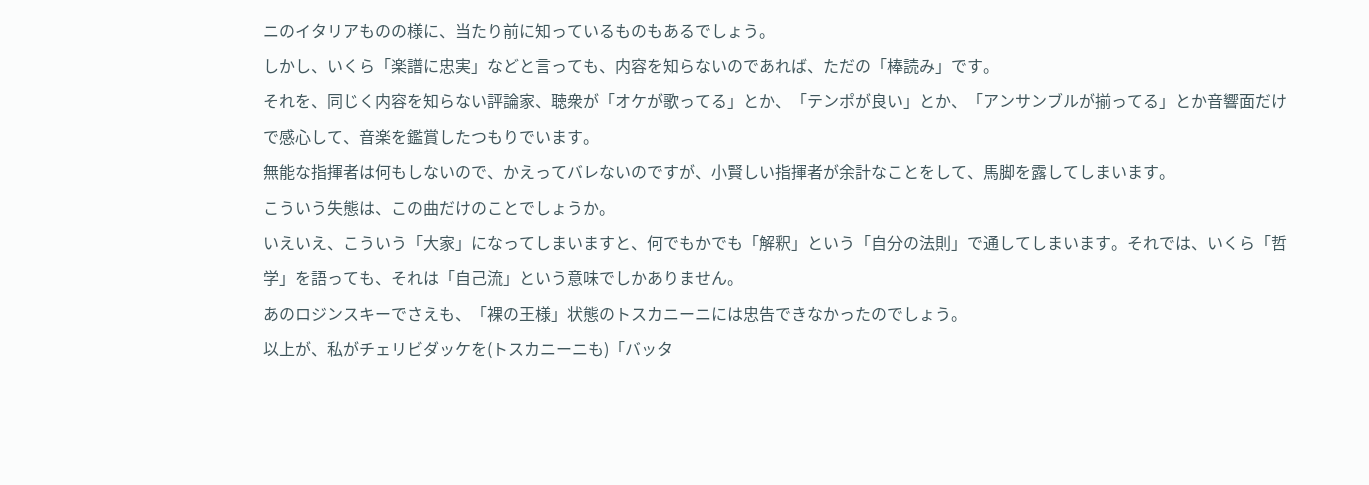ニのイタリアものの様に、当たり前に知っているものもあるでしょう。
しかし、いくら「楽譜に忠実」などと言っても、内容を知らないのであれば、ただの「棒読み」です。
それを、同じく内容を知らない評論家、聴衆が「オケが歌ってる」とか、「テンポが良い」とか、「アンサンブルが揃ってる」とか音響面だけで感心して、音楽を鑑賞したつもりでいます。
無能な指揮者は何もしないので、かえってバレないのですが、小賢しい指揮者が余計なことをして、馬脚を露してしまいます。
こういう失態は、この曲だけのことでしょうか。
いえいえ、こういう「大家」になってしまいますと、何でもかでも「解釈」という「自分の法則」で通してしまいます。それでは、いくら「哲学」を語っても、それは「自己流」という意味でしかありません。
あのロジンスキーでさえも、「裸の王様」状態のトスカニーニには忠告できなかったのでしょう。
以上が、私がチェリビダッケを(トスカニーニも)「バッタ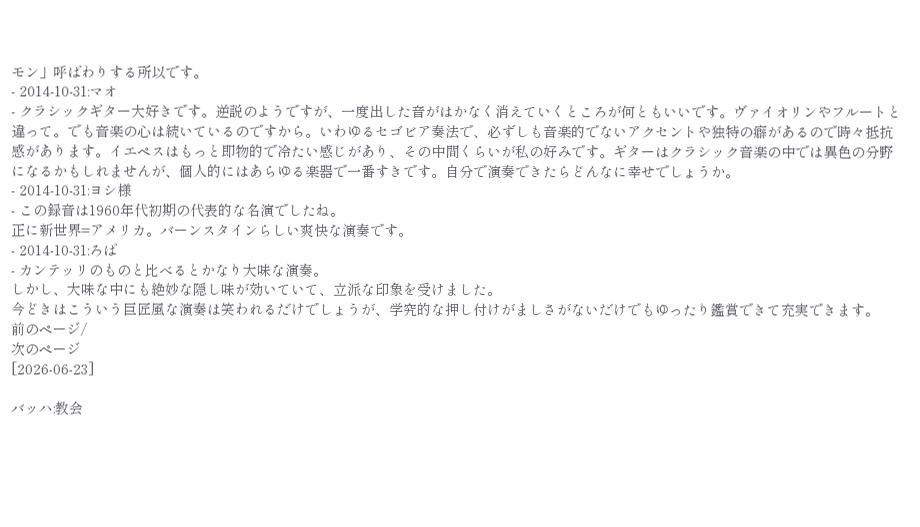モン」呼ばわりする所以です。
- 2014-10-31:マオ
- クラシックギター大好きです。逆説のようですが、一度出した音がはかなく消えていくところが何ともいいです。ヴァイオリンやフルートと違って。でも音楽の心は続いているのですから。いわゆるセゴビア奏法で、必ずしも音楽的でないアクセントや独特の癖があるので時々抵抗感があります。イエペスはもっと即物的で冷たい感じがあり、その中間くらいが私の好みです。ギターはクラシック音楽の中では異色の分野になるかもしれませんが、個人的にはあらゆる楽器で一番すきです。自分で演奏できたらどんなに幸せでしょうか。
- 2014-10-31:ヨシ様
- この録音は1960年代初期の代表的な名演でしたね。
正に新世界=アメリカ。バーンスタインらしい爽快な演奏です。
- 2014-10-31:ろば
- カンテッリのものと比べるとかなり大味な演奏。
しかし、大味な中にも絶妙な隠し味が効いていて、立派な印象を受けました。
今どきはこういう巨匠風な演奏は笑われるだけでしょうが、学究的な押し付けがましさがないだけでもゆったり鑑賞できて充実できます。
前のページ/
次のページ
[2026-06-23]

バッハ:教会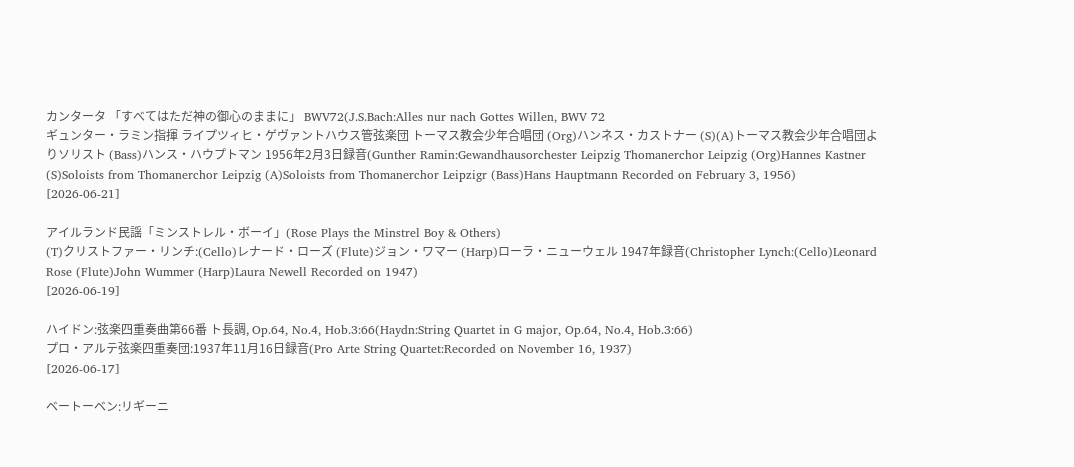カンタータ 「すべてはただ神の御心のままに」 BWV72(J.S.Bach:Alles nur nach Gottes Willen, BWV 72
ギュンター・ラミン指揮 ライプツィヒ・ゲヴァントハウス管弦楽団 トーマス教会少年合唱団 (Org)ハンネス・カストナー (S)(A)トーマス教会少年合唱団よりソリスト (Bass)ハンス・ハウプトマン 1956年2月3日録音(Gunther Ramin:Gewandhausorchester Leipzig Thomanerchor Leipzig (Org)Hannes Kastner (S)Soloists from Thomanerchor Leipzig (A)Soloists from Thomanerchor Leipzigr (Bass)Hans Hauptmann Recorded on February 3, 1956)
[2026-06-21]

アイルランド民謡「ミンストレル・ボーイ」(Rose Plays the Minstrel Boy & Others)
(T)クリストファー・リンチ:(Cello)レナード・ローズ (Flute)ジョン・ワマー (Harp)ローラ・ニューウェル 1947年録音(Christopher Lynch:(Cello)Leonard Rose (Flute)John Wummer (Harp)Laura Newell Recorded on 1947)
[2026-06-19]

ハイドン:弦楽四重奏曲第66番 ト長調, Op.64, No.4, Hob.3:66(Haydn:String Quartet in G major, Op.64, No.4, Hob.3:66)
プロ・アルテ弦楽四重奏団:1937年11月16日録音(Pro Arte String Quartet:Recorded on November 16, 1937)
[2026-06-17]

ベートーベン:リギーニ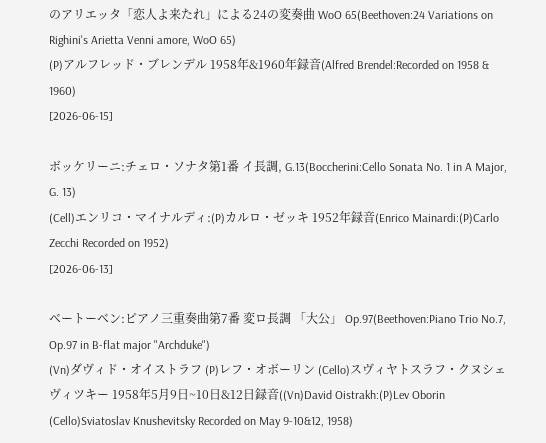のアリエッタ「恋人よ来たれ」による24の変奏曲 WoO 65(Beethoven:24 Variations on Righini's Arietta Venni amore, WoO 65)
(P)アルフレッド・ブレンデル 1958年&1960年録音(Alfred Brendel:Recorded on 1958 & 1960)
[2026-06-15]

ボッケリーニ:チェロ・ソナタ第1番 イ長調, G.13(Boccherini:Cello Sonata No. 1 in A Major, G. 13)
(Cell)エンリコ・マイナルディ:(P)カルロ・ゼッキ 1952年録音(Enrico Mainardi:(P)Carlo Zecchi Recorded on 1952)
[2026-06-13]

ベートーベン:ピアノ三重奏曲第7番 変ロ長調 「大公」 Op.97(Beethoven:Piano Trio No.7, Op.97 in B-flat major "Archduke")
(Vn)ダヴィド・オイストラフ (P)レフ・オボーリン (Cello)スヴィヤトスラフ・クヌシェヴィツキー 1958年5月9日~10日&12日録音((Vn)David Oistrakh:(P)Lev Oborin (Cello)Sviatoslav Knushevitsky Recorded on May 9-10&12, 1958)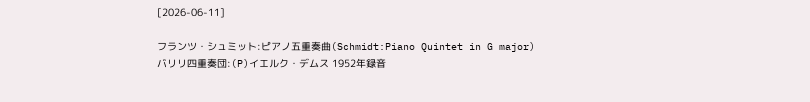[2026-06-11]

フランツ・シュミット:ピアノ五重奏曲(Schmidt:Piano Quintet in G major)
バリリ四重奏団:(P)イエルク・デムス 1952年録音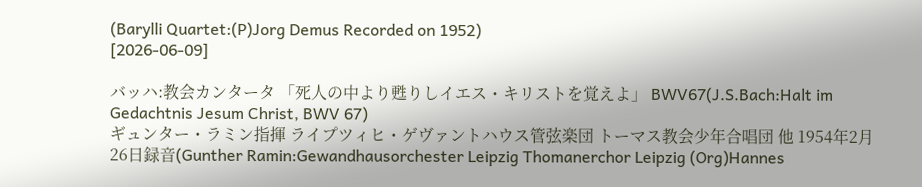(Barylli Quartet:(P)Jorg Demus Recorded on 1952)
[2026-06-09]

バッハ:教会カンタータ 「死人の中より甦りしイエス・キリストを覚えよ」 BWV67(J.S.Bach:Halt im Gedachtnis Jesum Christ, BWV 67)
ギュンター・ラミン指揮 ライプツィヒ・ゲヴァントハウス管弦楽団 トーマス教会少年合唱団 他 1954年2月26日録音(Gunther Ramin:Gewandhausorchester Leipzig Thomanerchor Leipzig (Org)Hannes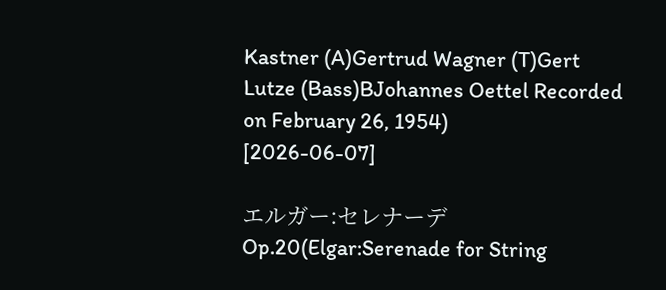Kastner (A)Gertrud Wagner (T)Gert Lutze (Bass)BJohannes Oettel Recorded on February 26, 1954)
[2026-06-07]

エルガー:セレナーデ Op.20(Elgar:Serenade for String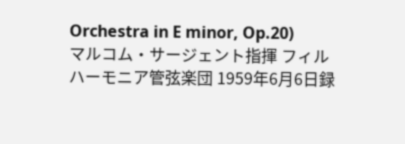Orchestra in E minor, Op.20)
マルコム・サージェント指揮 フィルハーモニア管弦楽団 1959年6月6日録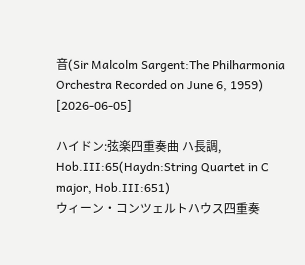音(Sir Malcolm Sargent:The Philharmonia Orchestra Recorded on June 6, 1959)
[2026-06-05]

ハイドン:弦楽四重奏曲 ハ長調, Hob.III:65(Haydn:String Quartet in C major, Hob.III:651)
ウィーン・コンツェルトハウス四重奏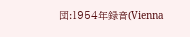団:1954年録音(Vienna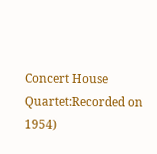Concert House Quartet:Recorded on 1954)